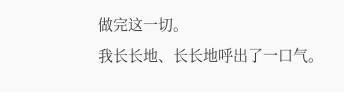做完这一切。
我长长地、长长地呼出了一口气。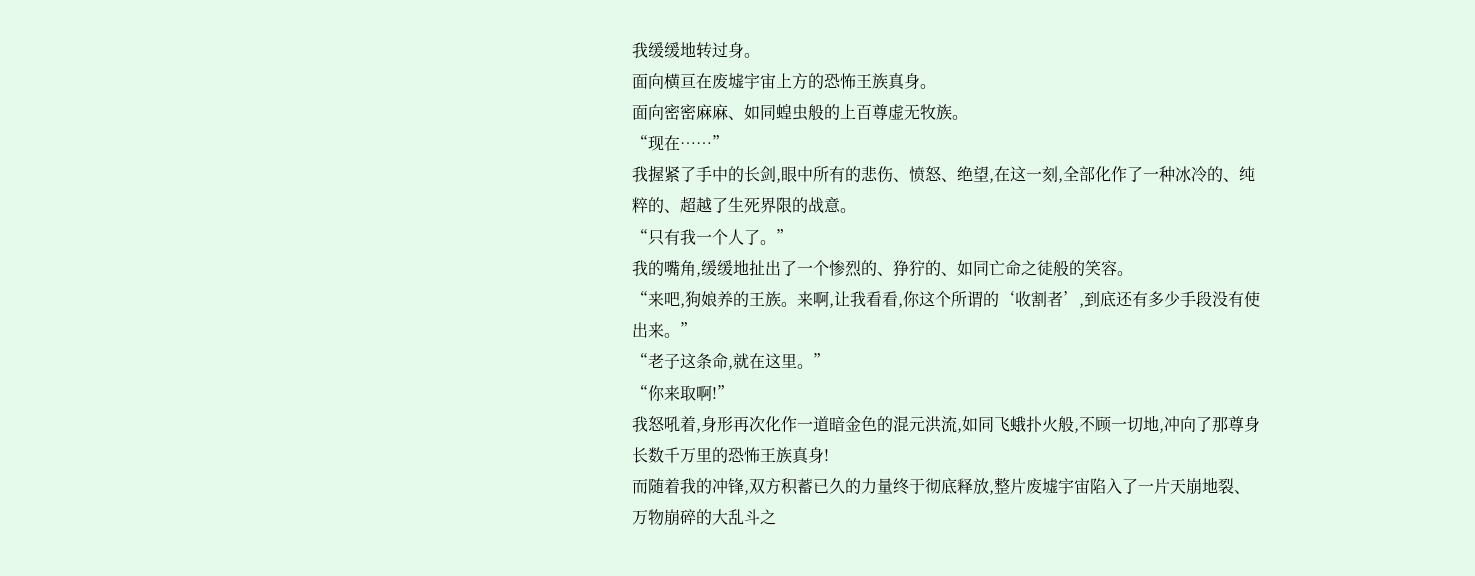我缓缓地转过身。
面向横亘在废墟宇宙上方的恐怖王族真身。
面向密密麻麻、如同蝗虫般的上百尊虚无牧族。
“现在……”
我握紧了手中的长剑,眼中所有的悲伤、愤怒、绝望,在这一刻,全部化作了一种冰冷的、纯粹的、超越了生死界限的战意。
“只有我一个人了。”
我的嘴角,缓缓地扯出了一个惨烈的、狰狞的、如同亡命之徒般的笑容。
“来吧,狗娘养的王族。来啊,让我看看,你这个所谓的‘收割者’,到底还有多少手段没有使出来。”
“老子这条命,就在这里。”
“你来取啊!”
我怒吼着,身形再次化作一道暗金色的混元洪流,如同飞蛾扑火般,不顾一切地,冲向了那尊身长数千万里的恐怖王族真身!
而随着我的冲锋,双方积蓄已久的力量终于彻底释放,整片废墟宇宙陷入了一片天崩地裂、万物崩碎的大乱斗之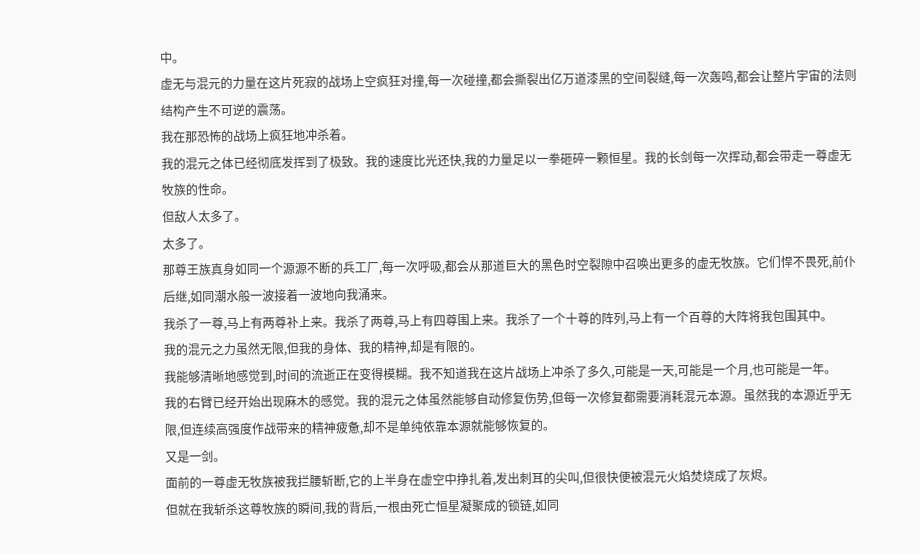中。
虚无与混元的力量在这片死寂的战场上空疯狂对撞,每一次碰撞,都会撕裂出亿万道漆黑的空间裂缝,每一次轰鸣,都会让整片宇宙的法则结构产生不可逆的震荡。
我在那恐怖的战场上疯狂地冲杀着。
我的混元之体已经彻底发挥到了极致。我的速度比光还快,我的力量足以一拳砸碎一颗恒星。我的长剑每一次挥动,都会带走一尊虚无牧族的性命。
但敌人太多了。
太多了。
那尊王族真身如同一个源源不断的兵工厂,每一次呼吸,都会从那道巨大的黑色时空裂隙中召唤出更多的虚无牧族。它们悍不畏死,前仆后继,如同潮水般一波接着一波地向我涌来。
我杀了一尊,马上有两尊补上来。我杀了两尊,马上有四尊围上来。我杀了一个十尊的阵列,马上有一个百尊的大阵将我包围其中。
我的混元之力虽然无限,但我的身体、我的精神,却是有限的。
我能够清晰地感觉到,时间的流逝正在变得模糊。我不知道我在这片战场上冲杀了多久,可能是一天,可能是一个月,也可能是一年。
我的右臂已经开始出现麻木的感觉。我的混元之体虽然能够自动修复伤势,但每一次修复都需要消耗混元本源。虽然我的本源近乎无限,但连续高强度作战带来的精神疲惫,却不是单纯依靠本源就能够恢复的。
又是一剑。
面前的一尊虚无牧族被我拦腰斩断,它的上半身在虚空中挣扎着,发出刺耳的尖叫,但很快便被混元火焰焚烧成了灰烬。
但就在我斩杀这尊牧族的瞬间,我的背后,一根由死亡恒星凝聚成的锁链,如同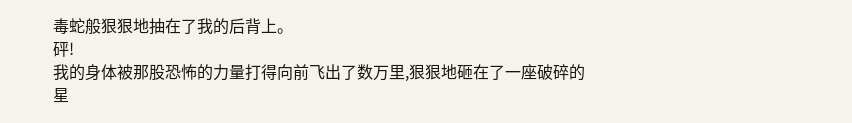毒蛇般狠狠地抽在了我的后背上。
砰!
我的身体被那股恐怖的力量打得向前飞出了数万里,狠狠地砸在了一座破碎的星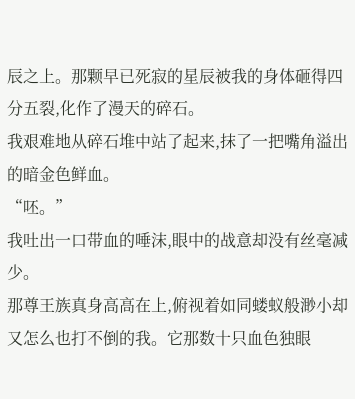辰之上。那颗早已死寂的星辰被我的身体砸得四分五裂,化作了漫天的碎石。
我艰难地从碎石堆中站了起来,抹了一把嘴角溢出的暗金色鲜血。
“呸。”
我吐出一口带血的唾沫,眼中的战意却没有丝毫减少。
那尊王族真身高高在上,俯视着如同蝼蚁般渺小却又怎么也打不倒的我。它那数十只血色独眼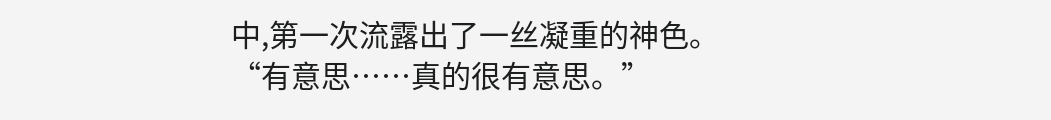中,第一次流露出了一丝凝重的神色。
“有意思……真的很有意思。”